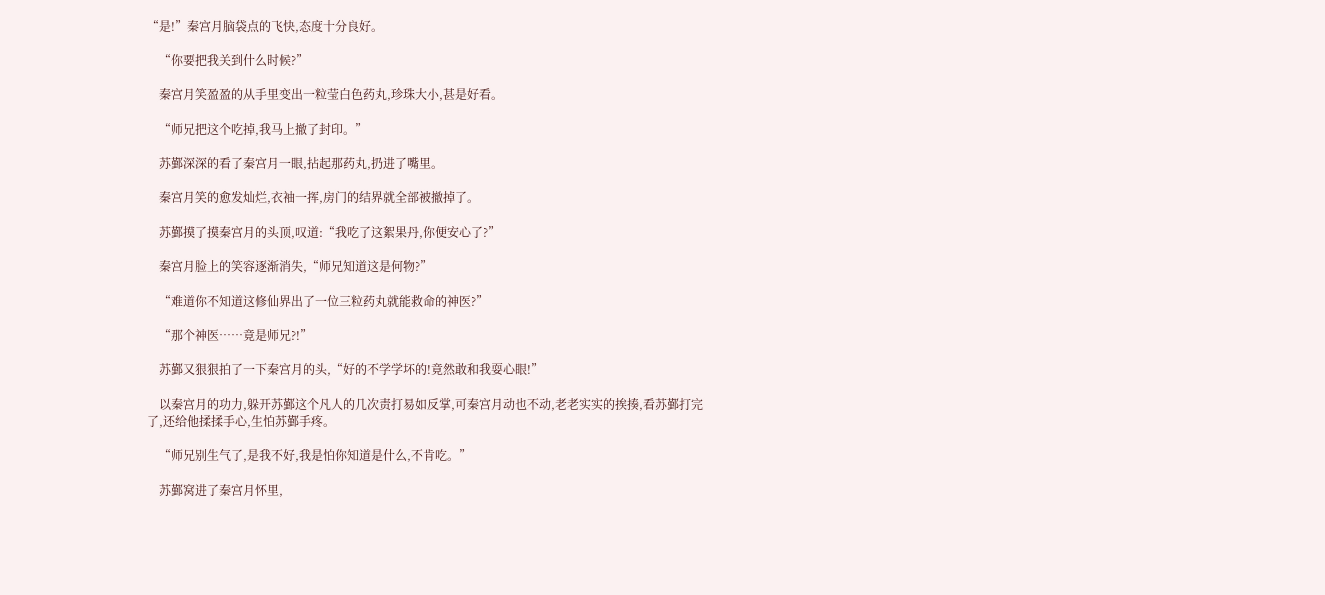“是!”秦宫月脑袋点的飞快,态度十分良好。

    “你要把我关到什么时候?”

    秦宫月笑盈盈的从手里变出一粒莹白色药丸,珍珠大小,甚是好看。

    “师兄把这个吃掉,我马上撤了封印。”

    苏鄞深深的看了秦宫月一眼,拈起那药丸,扔进了嘴里。

    秦宫月笑的愈发灿烂,衣袖一挥,房门的结界就全部被撤掉了。

    苏鄞摸了摸秦宫月的头顶,叹道:“我吃了这絮果丹,你便安心了?”

    秦宫月脸上的笑容逐渐消失,“师兄知道这是何物?”

    “难道你不知道这修仙界出了一位三粒药丸就能救命的神医?”

    “那个神医……竟是师兄?!”

    苏鄞又狠狠拍了一下秦宫月的头,“好的不学学坏的!竟然敢和我耍心眼!”

    以秦宫月的功力,躲开苏鄞这个凡人的几次责打易如反掌,可秦宫月动也不动,老老实实的挨揍,看苏鄞打完了,还给他揉揉手心,生怕苏鄞手疼。

    “师兄别生气了,是我不好,我是怕你知道是什么,不肯吃。”

    苏鄞窝进了秦宫月怀里,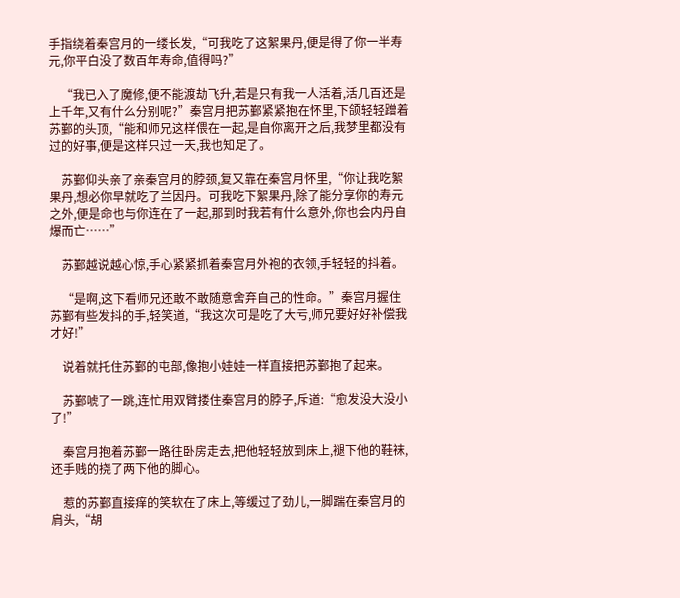手指绕着秦宫月的一缕长发,“可我吃了这絮果丹,便是得了你一半寿元,你平白没了数百年寿命,值得吗?”

    “我已入了魔修,便不能渡劫飞升,若是只有我一人活着,活几百还是上千年,又有什么分别呢?”秦宫月把苏鄞紧紧抱在怀里,下颌轻轻蹭着苏鄞的头顶,“能和师兄这样偎在一起,是自你离开之后,我梦里都没有过的好事,便是这样只过一天,我也知足了。

    苏鄞仰头亲了亲秦宫月的脖颈,复又靠在秦宫月怀里,“你让我吃絮果丹,想必你早就吃了兰因丹。可我吃下絮果丹,除了能分享你的寿元之外,便是命也与你连在了一起,那到时我若有什么意外,你也会内丹自爆而亡……”

    苏鄞越说越心惊,手心紧紧抓着秦宫月外袍的衣领,手轻轻的抖着。

    “是啊,这下看师兄还敢不敢随意舍弃自己的性命。”秦宫月握住苏鄞有些发抖的手,轻笑道,“我这次可是吃了大亏,师兄要好好补偿我才好!”

    说着就托住苏鄞的屯部,像抱小娃娃一样直接把苏鄞抱了起来。

    苏鄞唬了一跳,连忙用双臂搂住秦宫月的脖子,斥道:“愈发没大没小了!”

    秦宫月抱着苏鄞一路往卧房走去,把他轻轻放到床上,褪下他的鞋袜,还手贱的挠了两下他的脚心。

    惹的苏鄞直接痒的笑软在了床上,等缓过了劲儿,一脚踹在秦宫月的肩头,“胡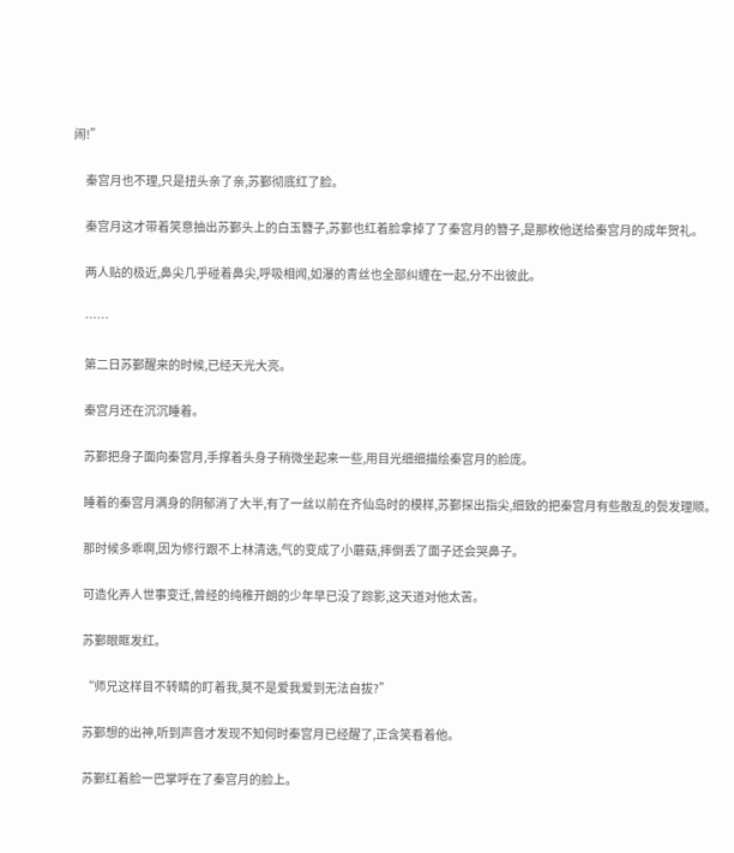闹!”

    秦宫月也不理,只是扭头亲了亲,苏鄞彻底红了脸。

    秦宫月这才带着笑意抽出苏鄞头上的白玉簪子,苏鄞也红着脸拿掉了了秦宫月的簪子,是那枚他送给秦宫月的成年贺礼。

    两人贴的极近,鼻尖几乎碰着鼻尖,呼吸相闻,如瀑的青丝也全部纠缠在一起,分不出彼此。

    ……

    第二日苏鄞醒来的时候,已经天光大亮。

    秦宫月还在沉沉睡着。

    苏鄞把身子面向秦宫月,手撑着头身子稍微坐起来一些,用目光细细描绘秦宫月的脸庞。

    睡着的秦宫月满身的阴郁消了大半,有了一丝以前在齐仙岛时的模样,苏鄞探出指尖,细致的把秦宫月有些散乱的鬓发理顺。

    那时候多乖啊,因为修行跟不上林清选,气的变成了小蘑菇,摔倒丢了面子还会哭鼻子。

    可造化弄人世事变迁,曾经的纯稚开朗的少年早已没了踪影,这天道对他太苦。

    苏鄞眼眶发红。

    “师兄这样目不转睛的盯着我,莫不是爱我爱到无法自拔?”

    苏鄞想的出神,听到声音才发现不知何时秦宫月已经醒了,正含笑看着他。

    苏鄞红着脸一巴掌呼在了秦宫月的脸上。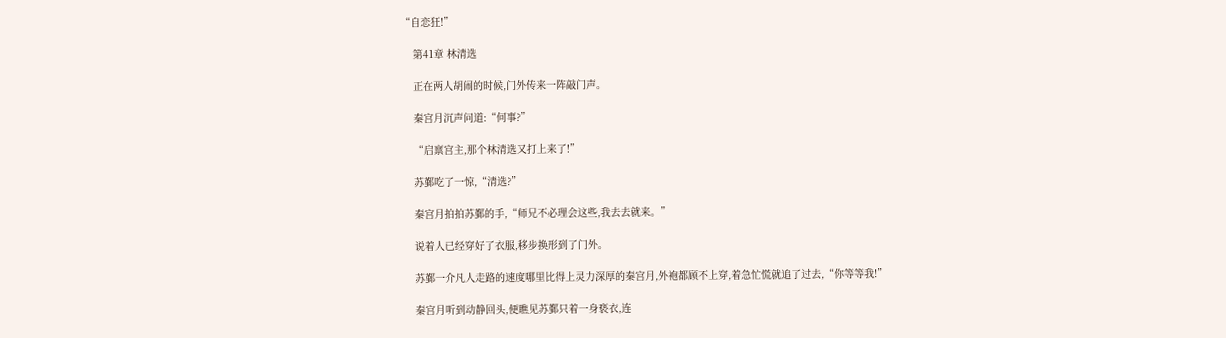“自恋狂!”

    第41章 林清选

    正在两人胡闹的时候,门外传来一阵敲门声。

    秦宫月沉声问道:“何事?”

    “启禀宫主,那个林清选又打上来了!”

    苏鄞吃了一惊,“清选?”

    秦宫月拍拍苏鄞的手,“师兄不必理会这些,我去去就来。”

    说着人已经穿好了衣服,移步换形到了门外。

    苏鄞一介凡人走路的速度哪里比得上灵力深厚的秦宫月,外袍都顾不上穿,着急忙慌就追了过去,“你等等我!”

    秦宫月听到动静回头,便瞧见苏鄞只着一身亵衣,连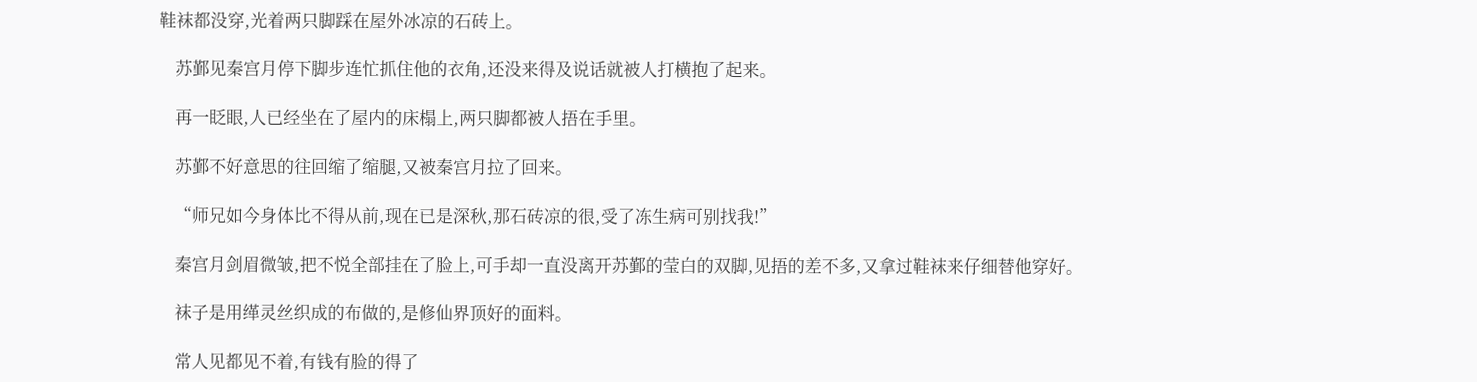鞋袜都没穿,光着两只脚踩在屋外冰凉的石砖上。

    苏鄞见秦宫月停下脚步连忙抓住他的衣角,还没来得及说话就被人打横抱了起来。

    再一眨眼,人已经坐在了屋内的床榻上,两只脚都被人捂在手里。

    苏鄞不好意思的往回缩了缩腿,又被秦宫月拉了回来。

    “师兄如今身体比不得从前,现在已是深秋,那石砖凉的很,受了冻生病可别找我!”

    秦宫月剑眉微皱,把不悦全部挂在了脸上,可手却一直没离开苏鄞的莹白的双脚,见捂的差不多,又拿过鞋袜来仔细替他穿好。

    袜子是用缂灵丝织成的布做的,是修仙界顶好的面料。

    常人见都见不着,有钱有脸的得了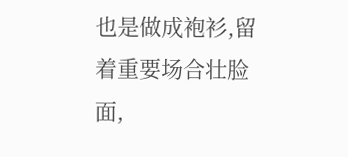也是做成袍衫,留着重要场合壮脸面,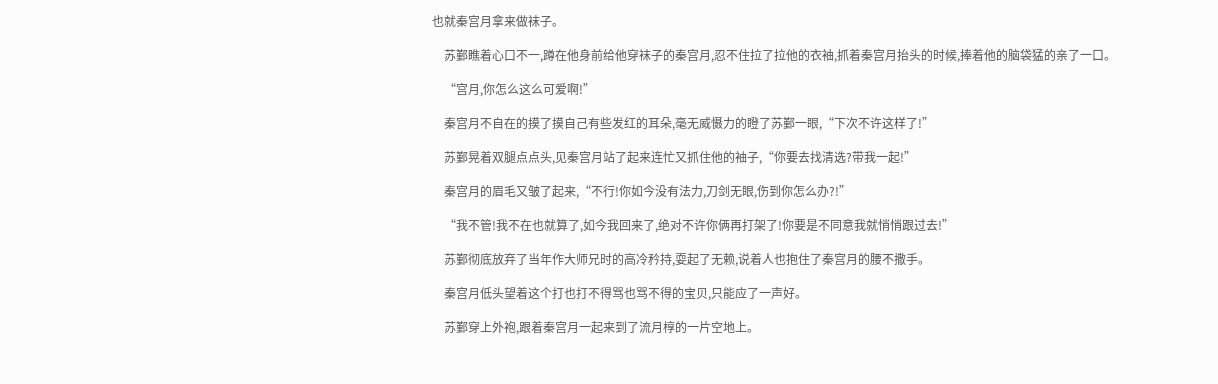也就秦宫月拿来做袜子。

    苏鄞瞧着心口不一,蹲在他身前给他穿袜子的秦宫月,忍不住拉了拉他的衣袖,抓着秦宫月抬头的时候,捧着他的脑袋猛的亲了一口。

    “宫月,你怎么这么可爱啊!”

    秦宫月不自在的摸了摸自己有些发红的耳朵,毫无威慑力的瞪了苏鄞一眼,“下次不许这样了!”

    苏鄞晃着双腿点点头,见秦宫月站了起来连忙又抓住他的袖子,“你要去找清选?带我一起!”

    秦宫月的眉毛又皱了起来,“不行!你如今没有法力,刀剑无眼,伤到你怎么办?!”

    “我不管!我不在也就算了,如今我回来了,绝对不许你俩再打架了!你要是不同意我就悄悄跟过去!”

    苏鄞彻底放弃了当年作大师兄时的高冷矜持,耍起了无赖,说着人也抱住了秦宫月的腰不撒手。

    秦宫月低头望着这个打也打不得骂也骂不得的宝贝,只能应了一声好。

    苏鄞穿上外袍,跟着秦宫月一起来到了流月椁的一片空地上。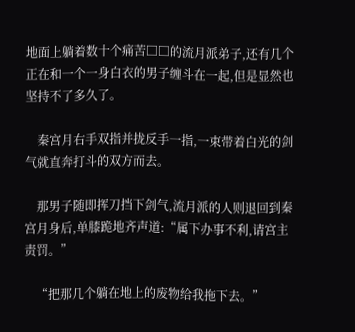地面上躺着数十个痛苦□□的流月派弟子,还有几个正在和一个一身白衣的男子缠斗在一起,但是显然也坚持不了多久了。

    秦宫月右手双指并拢反手一指,一束带着白光的剑气就直奔打斗的双方而去。

    那男子随即挥刀挡下剑气,流月派的人则退回到秦宫月身后,单膝跪地齐声道:“属下办事不利,请宫主责罚。”

    “把那几个躺在地上的废物给我拖下去。”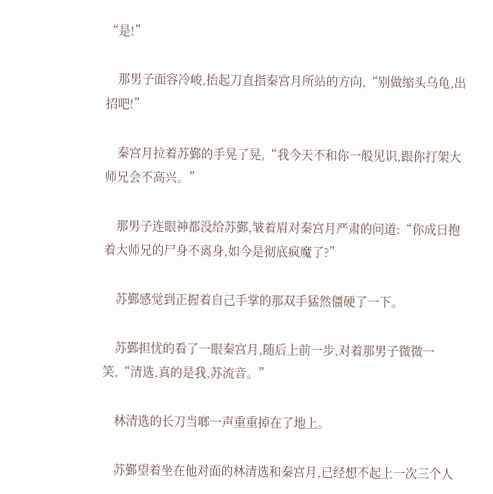“是!”

    那男子面容冷峻,抬起刀直指秦宫月所站的方向,“别做缩头乌龟,出招吧!”

    秦宫月拉着苏鄞的手晃了晃,“我今天不和你一般见识,跟你打架大师兄会不高兴。”

    那男子连眼神都没给苏鄞,皱着眉对秦宫月严肃的问道:“你成日抱着大师兄的尸身不离身,如今是彻底疯魔了?”

    苏鄞感觉到正握着自己手掌的那双手猛然僵硬了一下。

    苏鄞担忧的看了一眼秦宫月,随后上前一步,对着那男子微微一笑,“清选,真的是我,苏流音。”

    林清选的长刀当啷一声重重掉在了地上。

    苏鄞望着坐在他对面的林清选和秦宫月,已经想不起上一次三个人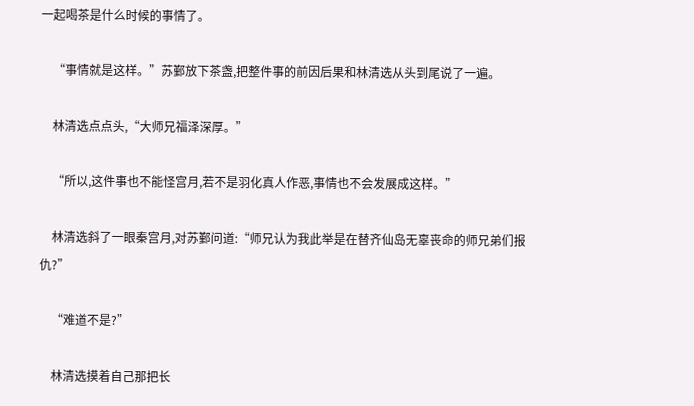一起喝茶是什么时候的事情了。

    “事情就是这样。”苏鄞放下茶盏,把整件事的前因后果和林清选从头到尾说了一遍。

    林清选点点头,“大师兄福泽深厚。”

    “所以,这件事也不能怪宫月,若不是羽化真人作恶,事情也不会发展成这样。”

    林清选斜了一眼秦宫月,对苏鄞问道:“师兄认为我此举是在替齐仙岛无辜丧命的师兄弟们报仇?”

    “难道不是?”

    林清选摸着自己那把长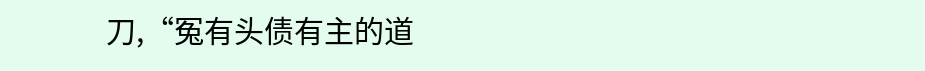刀,“冤有头债有主的道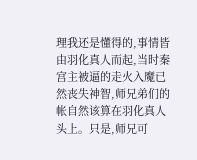理我还是懂得的,事情皆由羽化真人而起,当时秦宫主被逼的走火入魔已然丧失神智,师兄弟们的帐自然该算在羽化真人头上。只是,师兄可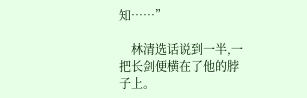知……”

    林清选话说到一半,一把长剑便横在了他的脖子上。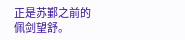正是苏鄞之前的佩剑望舒。